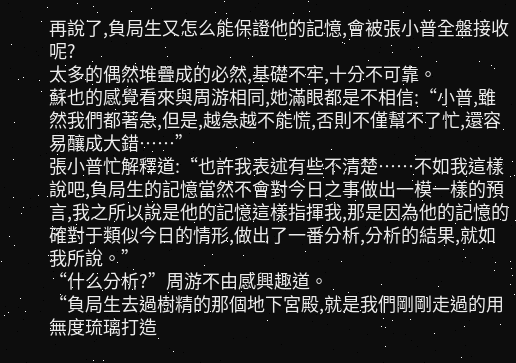再說了,負局生又怎么能保證他的記憶,會被張小普全盤接收呢?
太多的偶然堆疊成的必然,基礎不牢,十分不可靠。
蘇也的感覺看來與周游相同,她滿眼都是不相信:“小普,雖然我們都著急,但是,越急越不能慌,否則不僅幫不了忙,還容易釀成大錯……”
張小普忙解釋道:“也許我表述有些不清楚……不如我這樣說吧,負局生的記憶當然不會對今日之事做出一模一樣的預言,我之所以說是他的記憶這樣指揮我,那是因為他的記憶的確對于類似今日的情形,做出了一番分析,分析的結果,就如我所說。”
“什么分析?”周游不由感興趣道。
“負局生去過樹精的那個地下宮殿,就是我們剛剛走過的用無度琉璃打造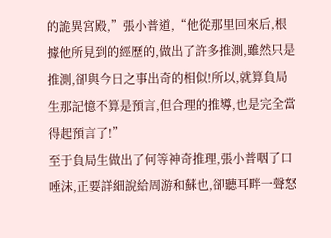的詭異宮殿,”張小普道,“他從那里回來后,根據他所見到的經歷的,做出了許多推測,雖然只是推測,卻與今日之事出奇的相似!所以,就算負局生那記憶不算是預言,但合理的推導,也是完全當得起預言了!”
至于負局生做出了何等神奇推理,張小普咽了口唾沫,正要詳細說給周游和蘇也,卻聽耳畔一聲怒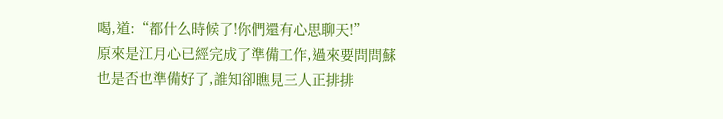喝,道:“都什么時候了!你們還有心思聊天!”
原來是江月心已經完成了準備工作,過來要問問蘇也是否也準備好了,誰知卻瞧見三人正排排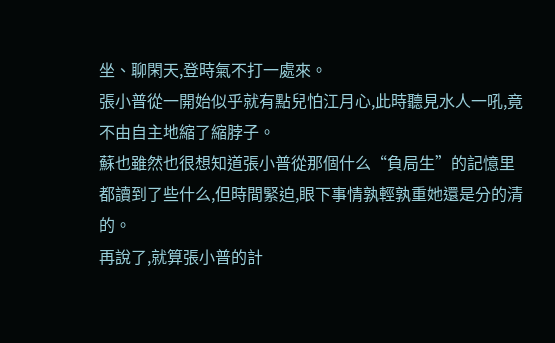坐、聊閑天,登時氣不打一處來。
張小普從一開始似乎就有點兒怕江月心,此時聽見水人一吼,竟不由自主地縮了縮脖子。
蘇也雖然也很想知道張小普從那個什么“負局生”的記憶里都讀到了些什么,但時間緊迫,眼下事情孰輕孰重她還是分的清的。
再說了,就算張小普的計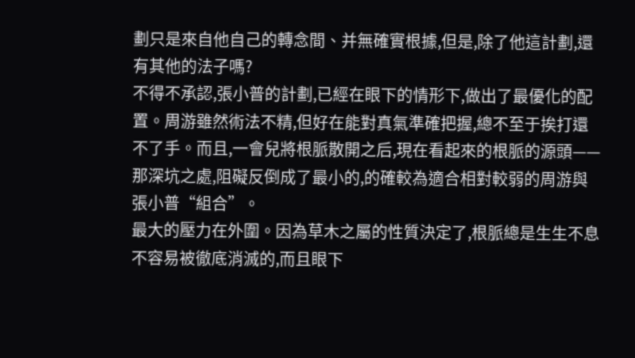劃只是來自他自己的轉念間、并無確實根據,但是,除了他這計劃,還有其他的法子嗎?
不得不承認,張小普的計劃,已經在眼下的情形下,做出了最優化的配置。周游雖然術法不精,但好在能對真氣準確把握,總不至于挨打還不了手。而且,一會兒將根脈散開之后,現在看起來的根脈的源頭——那深坑之處,阻礙反倒成了最小的,的確較為適合相對較弱的周游與張小普“組合”。
最大的壓力在外圍。因為草木之屬的性質決定了,根脈總是生生不息不容易被徹底消滅的,而且眼下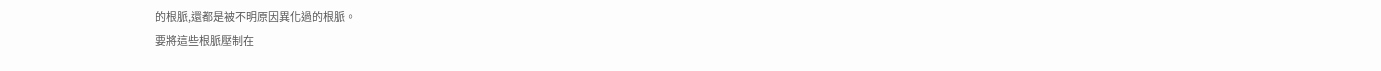的根脈,還都是被不明原因異化過的根脈。
要將這些根脈壓制在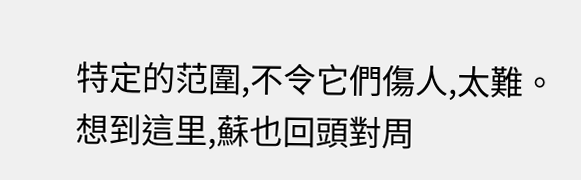特定的范圍,不令它們傷人,太難。
想到這里,蘇也回頭對周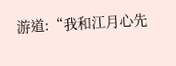游道:“我和江月心先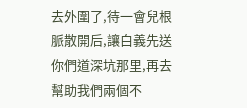去外圍了,待一會兒根脈散開后,讓白義先送你們道深坑那里,再去幫助我們兩個不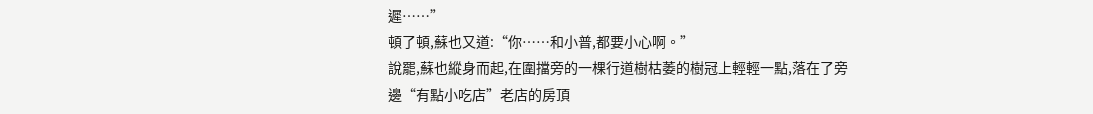遲……”
頓了頓,蘇也又道:“你……和小普,都要小心啊。”
說罷,蘇也縱身而起,在圍擋旁的一棵行道樹枯萎的樹冠上輕輕一點,落在了旁邊“有點小吃店”老店的房頂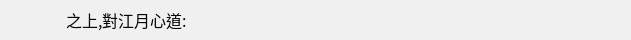之上,對江月心道: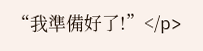“我準備好了!”</p>